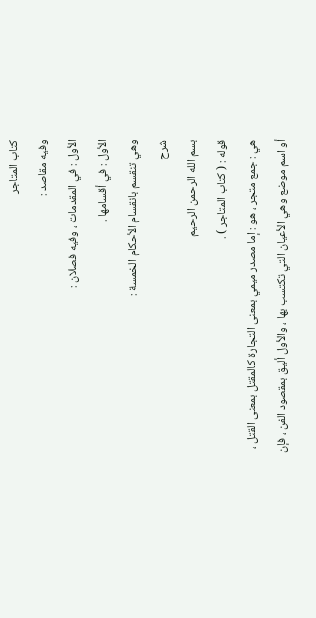كتاب المتاجر
وفيه مقاصد :
الأول : في المقدمات ، وفيه فصلان :
الأول : في أقسامها .
وهي تنقسم بانقسام الأحكام الخمسة :
شرح
بسم الله الرحمن الرحيم
قوله : ( كتاب المتاجر ) .
هي : جمع متجر ، هو : إما مصدر ميمي بمعنى التجارة كالمقتل بمعنى القتل ،
أو اسم موضع وهي الأعيان التي تكتسب بها ، والأول أليق بمقصود الفن ، فإن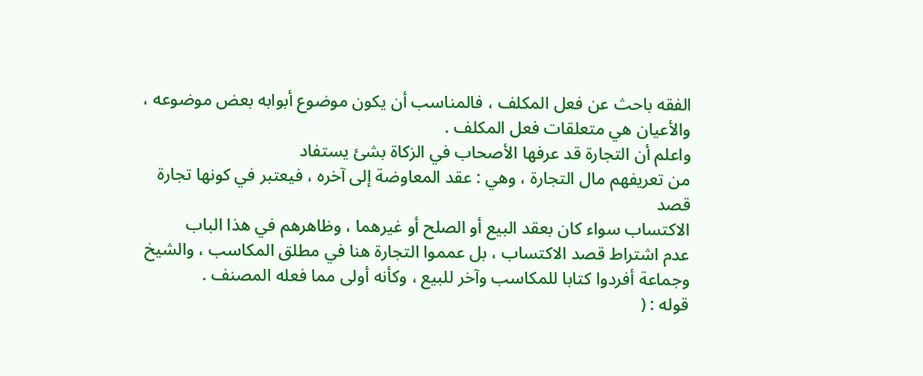الفقه باحث عن فعل المكلف ، فالمناسب أن يكون موضوع أبوابه بعض موضوعه ،
والأعيان هي متعلقات فعل المكلف .
واعلم أن التجارة قد عرفها الأصحاب في الزكاة بشئ يستفاد
من تعريفهم مال التجارة ، وهي : عقد المعاوضة إلى آخره ، فيعتبر في كونها تجارة قصد
الاكتساب سواء كان بعقد البيع أو الصلح أو غيرهما ، وظاهرهم في هذا الباب
عدم اشتراط قصد الاكتساب ، بل عمموا التجارة هنا في مطلق المكاسب ، والشيخ
وجماعة أفردوا كتابا للمكاسب وآخر للبيع ، وكأنه أولى مما فعله المصنف .
قوله : (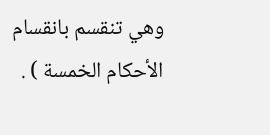وهي تنقسم بانقسام الأحكام الخمسة ) .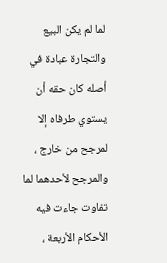لما لم يكن البيع والتجارة عبادة في أصله كان حقه أن يستوي طرفاه إلا
لمرجح من خارج ، والمرجح لأحدهما لما تفاوت جاءت فيه الأحكام الأربعة ،